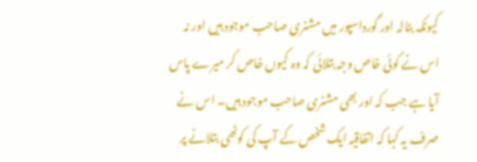کیونکہ بٹالہ اور گورداسپور میں مشنری صاحب موجود ہیں اور نہ اس نے کوئی خاص وجہ بتلائی کہ وہ کیوں خاص کر میرے پاس آیا ہے جب کہ اور بھی مشنری صاحب موجود ہیں۔ اس نے صرف یہ کہا کہ اتفاقیہ ایک شخص کے آپ کی کوٹھی بتلانے پر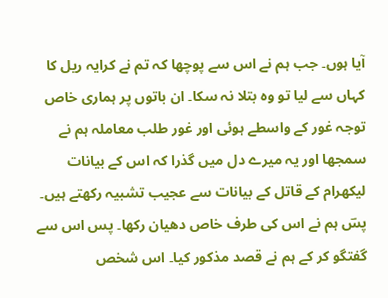آیا ہوں۔ جب ہم نے اس سے پوچھا کہ تم نے کرایہ ریل کا کہاں سے لیا تو وہ بتلا نہ سکا۔ ان باتوں پر ہماری خاص توجہ غور کے واسطے ہوئی اور غور طلب معاملہ ہم نے سمجھا اور یہ میرے دل میں گذرا کہ اس کے بیانات لیکھرام کے قاتل کے بیانات سے عجیب تشبیہ رکھتے ہیں۔ پسؔ ہم نے اس کی طرف خاص دھیان رکھا۔ پس اس سے گفتگو کر کے ہم نے قصد مذکور کیا۔ اس شخص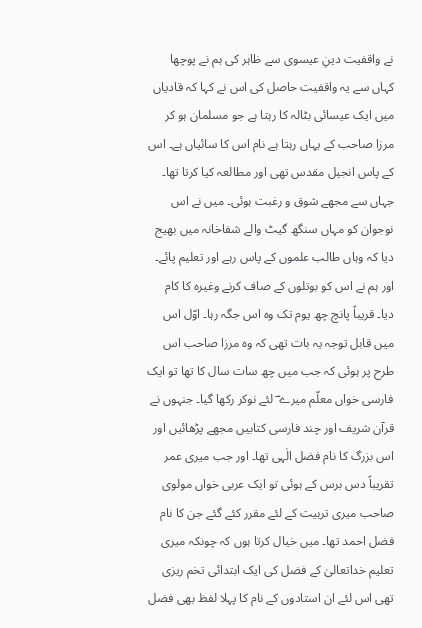نے واقفیت دینِ عیسوی سے ظاہر کی ہم نے پوچھا کہاں سے یہ واقفیت حاصل کی اس نے کہا کہ قادیاں میں ایک عیسائی بٹالہ کا رہتا ہے جو مسلمان ہو کر مرزا صاحب کے یہاں رہتا ہے نام اس کا سائیاں ہے۔ اس کے پاس انجیل مقدس تھی اور مطالعہ کیا کرتا تھا۔ جہاں سے مجھے شوق و رغبت ہوئی۔ میں نے اس نوجوان کو مہاں سنگھ گیٹ والے شفاخانہ میں بھیج دیا کہ وہاں طالب علموں کے پاس رہے اور تعلیم پائے۔ اور ہم نے اس کو بوتلوں کے صاف کرنے وغیرہ کا کام دیا۔ قریباً پانچ چھ یوم تک وہ اس جگہ رہا۔ اوّل اس میں قابل توجہ یہ بات تھی کہ وہ مرزا صاحب اس طرح پر ہوئی کہ جب میں چھ سات سال کا تھا تو ایک فارسی خواں معلّم میرے ؔ لئے نوکر رکھا گیا۔ جنہوں نے قرآن شریف اور چند فارسی کتابیں مجھے پڑھائیں اور اس بزرگ کا نام فضل الٰہی تھا۔ اور جب میری عمر تقریباً دس برس کے ہوئی تو ایک عربی خواں مولوی صاحب میری تربیت کے لئے مقرر کئے گئے جن کا نام فضل احمد تھا۔ میں خیال کرتا ہوں کہ چونکہ میری تعلیم خداتعالیٰ کے فضل کی ایک ابتدائی تخم ریزی تھی اس لئے ان استادوں کے نام کا پہلا لفظ بھی فضل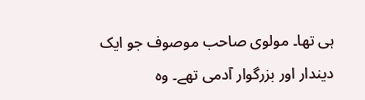ہی تھا۔ مولوی صاحب موصوف جو ایک دیندار اور بزرگوار آدمی تھے۔ وہ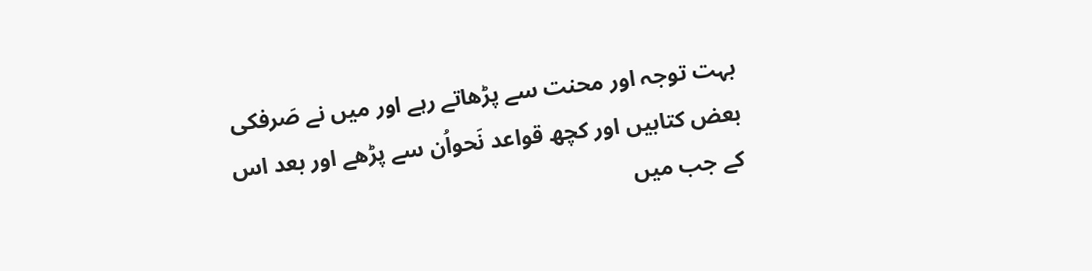بہت توجہ اور محنت سے پڑھاتے رہے اور میں نے صَرفکی بعض کتابیں اور کچھ قواعد نَحواُن سے پڑھے اور بعد اس کے جب میں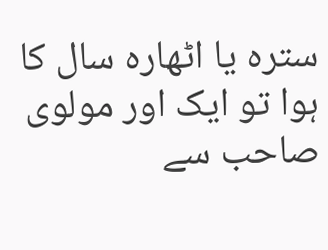سترہ یا اٹھارہ سال کا ہوا تو ایک اور مولوی صاحب سے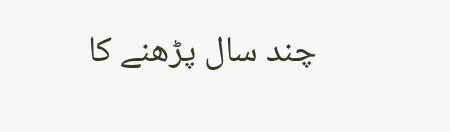چند سال پڑھنے کا